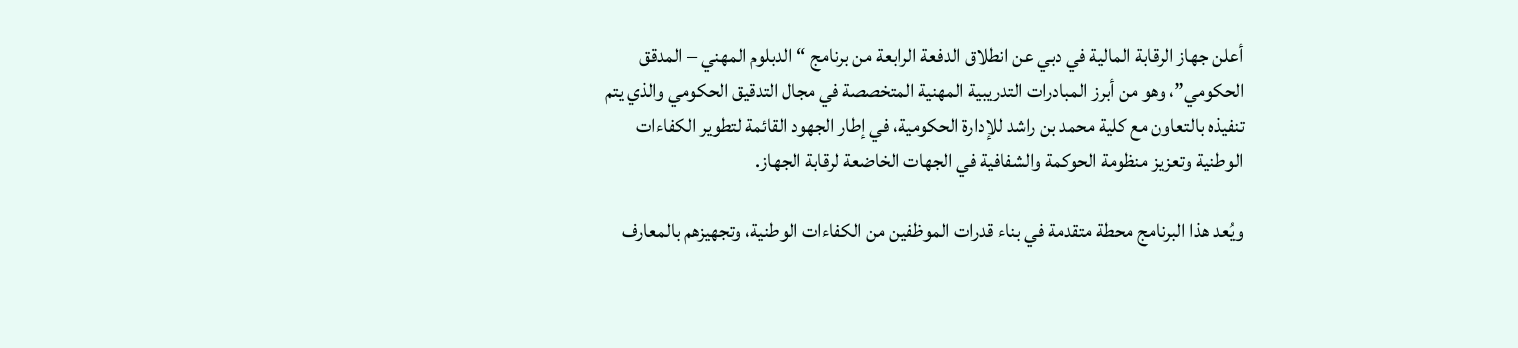أعلن جهاز الرقابة المالية في دبي عن انطلاق الدفعة الرابعة من برنامج “الدبلوم المهني – المدقق الحكومي”، وهو من أبرز المبادرات التدريبية المهنية المتخصصة في مجال التدقيق الحكومي والذي يتم تنفيذه بالتعاون مع كلية محمد بن راشد للإدارة الحكومية، في إطار الجهود القائمة لتطوير الكفاءات الوطنية وتعزيز منظومة الحوكمة والشفافية في الجهات الخاضعة لرقابة الجهاز.

ويُعد هذا البرنامج محطة متقدمة في بناء قدرات الموظفين من الكفاءات الوطنية، وتجهيزهم بالمعارف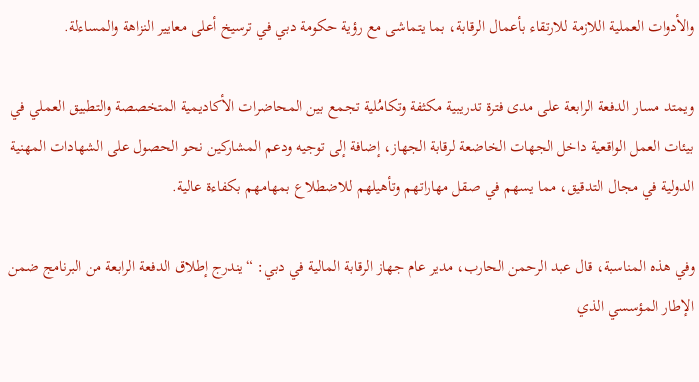والأدوات العملية اللازمة للارتقاء بأعمال الرقابة، بما يتماشى مع رؤية حكومة دبي في ترسيخ أعلى معايير النزاهة والمساءلة.

ويمتد مسار الدفعة الرابعة على مدى فترة تدريبية مكثفة وتكامُلية تجمع بين المحاضرات الأكاديمية المتخصصة والتطبيق العملي في بيئات العمل الواقعية داخل الجهات الخاضعة لرقابة الجهاز، إضافة إلى توجيه ودعم المشاركين نحو الحصول على الشهادات المهنية الدولية في مجال التدقيق، مما يسهم في صقل مهاراتهم وتأهيلهم للاضطلاع بمهامهم بكفاءة عالية.

وفي هذه المناسبة، قال عبد الرحمن الحارب، مدير عام جهاز الرقابة المالية في دبي: “يندرج إطلاق الدفعة الرابعة من البرنامج ضمن الإطار المؤسسي الذي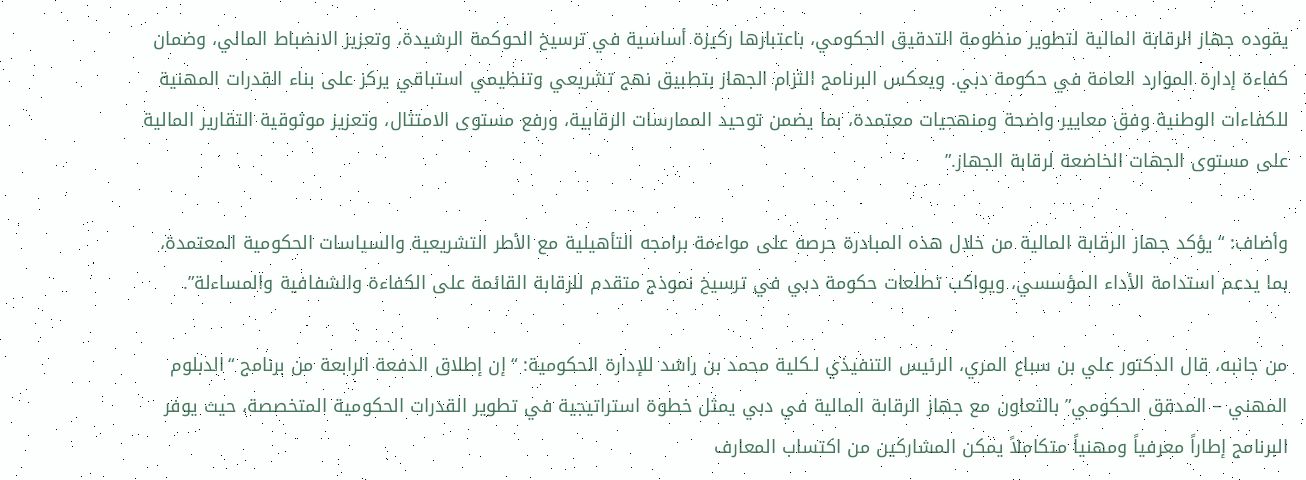يقوده جهاز الرقابة المالية لتطوير منظومة التدقيق الحكومي، باعتبارها ركيزة أساسية في ترسيخ الحوكمة الرشيدة، وتعزيز الانضباط المالي، وضمان كفاءة إدارة الموارد العامة في حكومة دبي. ويعكس البرنامج التزام الجهاز بتطبيق نهج تشريعي وتنظيمي استباقي يركز على بناء القدرات المهنية للكفاءات الوطنية وفق معايير واضحة ومنهجيات معتمدة، بما يضمن توحيد الممارسات الرقابية، ورفع مستوى الامتثال، وتعزيز موثوقية التقارير المالية على مستوى الجهات الخاضعة لرقابة الجهاز.”

وأضاف: “يؤكد جهاز الرقابة المالية من خلال هذه المبادرة حرصه على مواءمة برامجه التأهيلية مع الأطر التشريعية والسياسات الحكومية المعتمدة، بما يدعم استدامة الأداء المؤسسي، ويواكب تطلعات حكومة دبي في ترسيخ نموذج متقدم للرقابة القائمة على الكفاءة والشفافية والمساءلة”.

من جانبه، قال الدكتور علي بن سباع المري، الرئيس التنفيذي لـكلية محمد بن راشد للإدارة الحكومية: “إن إطلاق الدفعة الرابعة من برنامج “الدبلوم المهني – المدقق الحكومي” بالتعاون مع جهاز الرقابة المالية في دبي يمثل خطوة استراتيجية في تطوير القدرات الحكومية المتخصصة، حيث يوفر البرنامج إطاراً معرفياً ومهنياً متكاملاً يمكن المشاركين من اكتساب المعارف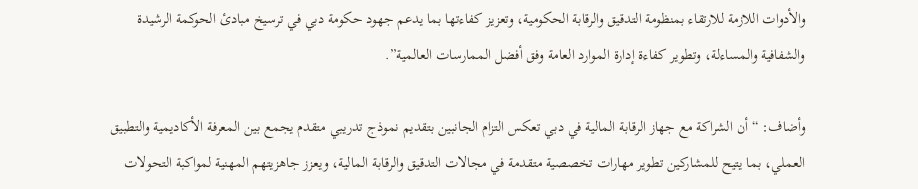والأدوات اللازمة للارتقاء بمنظومة التدقيق والرقابة الحكومية، وتعزيز كفاءتها بما يدعم جهود حكومة دبي في ترسيخ مبادئ الحوكمة الرشيدة والشفافية والمساءلة، وتطوير كفاءة إدارة الموارد العامة وفق أفضل الممارسات العالمية”.

وأضاف: “أن الشراكة مع جهاز الرقابة المالية في دبي تعكس التزام الجانبين بتقديم نموذج تدريبي متقدم يجمع بين المعرفة الأكاديمية والتطبيق العملي، بما يتيح للمشاركين تطوير مهارات تخصصية متقدمة في مجالات التدقيق والرقابة المالية، ويعزز جاهزيتهم المهنية لمواكبة التحولات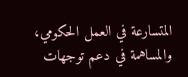المتسارعة في العمل الحكومي، والمساهمة في دعم توجهات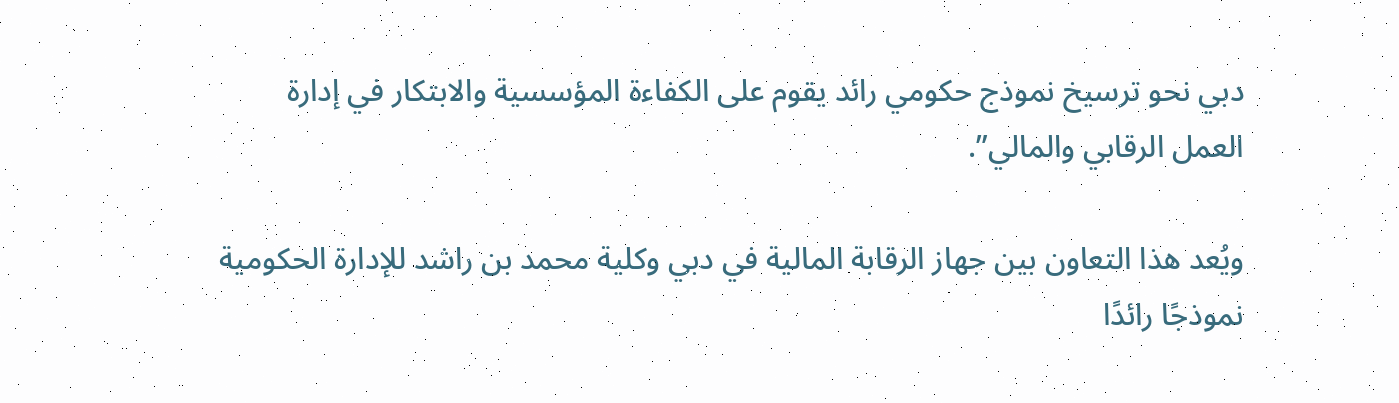دبي نحو ترسيخ نموذج حكومي رائد يقوم على الكفاءة المؤسسية والابتكار في إدارة العمل الرقابي والمالي”.

ويُعد هذا التعاون بين جهاز الرقابة المالية في دبي وكلية محمد بن راشد للإدارة الحكومية نموذجًا رائدًا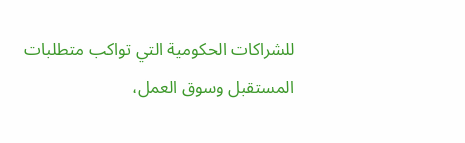للشراكات الحكومية التي تواكب متطلبات المستقبل وسوق العمل،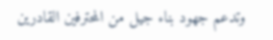وتدعم جهود بناء جيل من المحترفين القادرين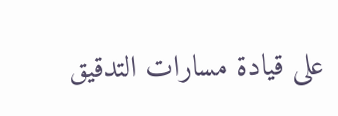على قيادة مسارات التدقيق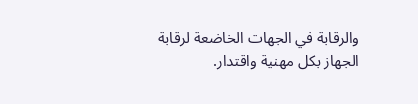والرقابة في الجهات الخاضعة لرقابة الجهاز بكل مهنية واقتدار.